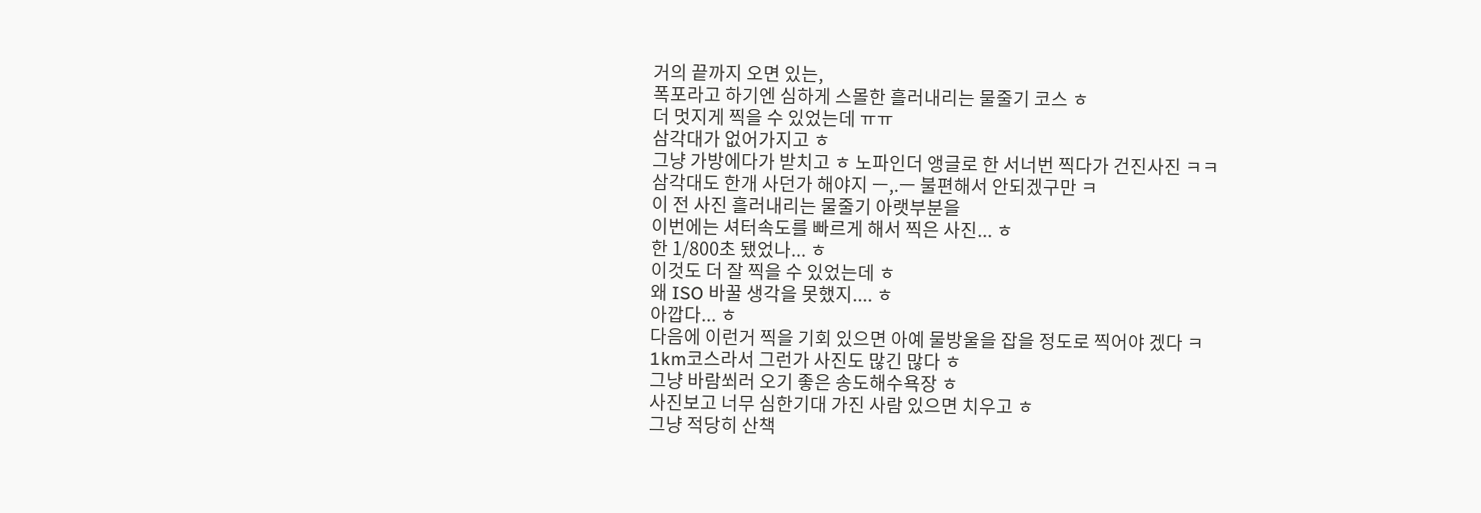거의 끝까지 오면 있는,
폭포라고 하기엔 심하게 스몰한 흘러내리는 물줄기 코스 ㅎ
더 멋지게 찍을 수 있었는데 ㅠㅠ
삼각대가 없어가지고 ㅎ
그냥 가방에다가 받치고 ㅎ 노파인더 앵글로 한 서너번 찍다가 건진사진 ㅋㅋ
삼각대도 한개 사던가 해야지 ㅡ,.ㅡ 불편해서 안되겠구만 ㅋ
이 전 사진 흘러내리는 물줄기 아랫부분을
이번에는 셔터속도를 빠르게 해서 찍은 사진... ㅎ
한 1/800초 됐었나... ㅎ
이것도 더 잘 찍을 수 있었는데 ㅎ
왜 ISO 바꿀 생각을 못했지.... ㅎ
아깝다... ㅎ
다음에 이런거 찍을 기회 있으면 아예 물방울을 잡을 정도로 찍어야 겠다 ㅋ
1km코스라서 그런가 사진도 많긴 많다 ㅎ
그냥 바람쐬러 오기 좋은 송도해수욕장 ㅎ
사진보고 너무 심한기대 가진 사람 있으면 치우고 ㅎ
그냥 적당히 산책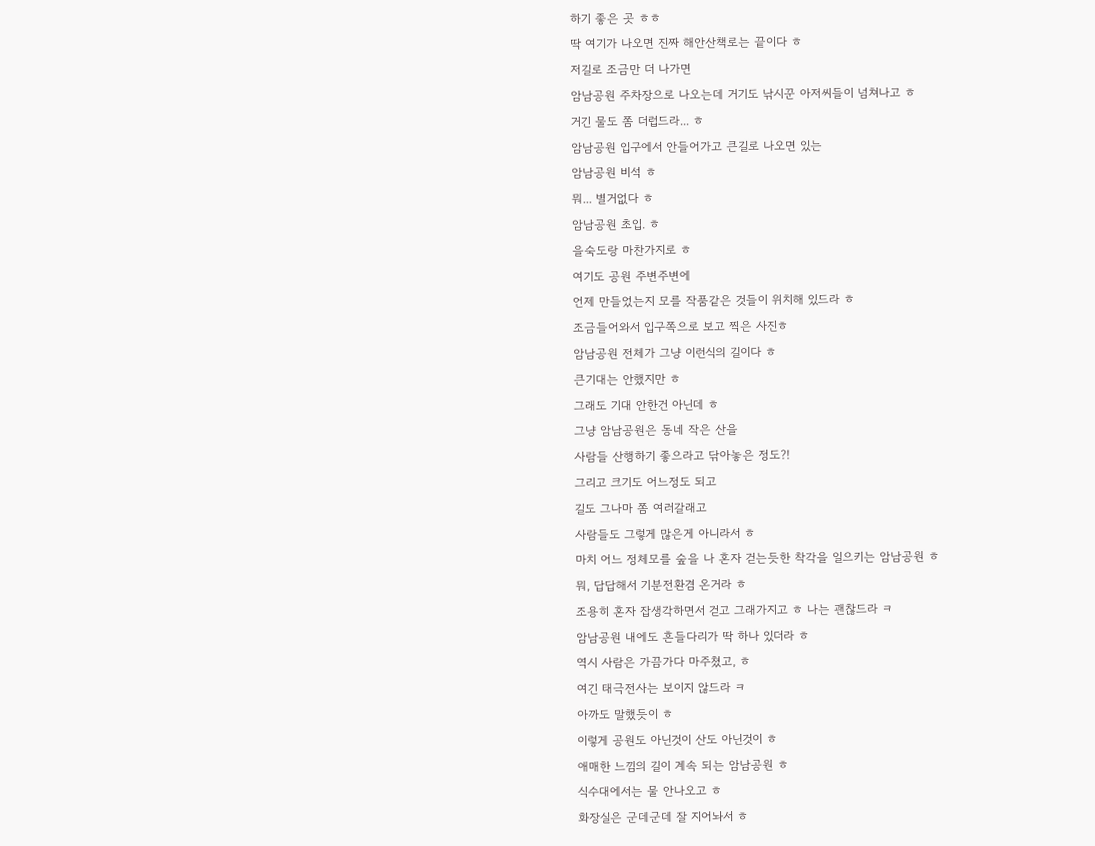하기 좋은 곳 ㅎㅎ
딱 여기가 나오면 진짜 해안산책로는 끝이다 ㅎ
저길로 조금만 더 나가면
암남공원 주차장으로 나오는데 거기도 낚시꾼 아저씨들이 넘쳐나고 ㅎ
거긴 물도 쫌 더럽드라... ㅎ
암남공원 입구에서 안들어가고 큰길로 나오면 있는
암남공원 비석 ㅎ
뭐... 별거없다 ㅎ
암남공원 초입. ㅎ
을숙도랑 마찬가지로 ㅎ
여기도 공원 주변주변에
언제 만들었는지 모를 작품같은 것들이 위치해 있드라 ㅎ
조금들어와서 입구쪽으로 보고 찍은 사진ㅎ
암남공원 전체가 그냥 이런식의 길이다 ㅎ
큰기대는 안했지만 ㅎ
그래도 기대 안한건 아닌데 ㅎ
그냥 암남공원은 동네 작은 산을
사람들 산행하기 좋으라고 닦아놓은 정도?!
그리고 크기도 어느정도 되고
길도 그나마 쫌 여러갈래고
사람들도 그렇게 많은게 아니라서 ㅎ
마치 어느 정체모를 숲을 나 혼자 걷는듯한 착각을 일으키는 암남공원 ㅎ
뭐, 답답해서 기분전환겸 온거라 ㅎ
조용히 혼자 잡생각하면서 걷고 그래가지고 ㅎ 나는 괜찮드라 ㅋ
암남공원 내에도 흔들다리가 딱 하나 있더라 ㅎ
역시 사람은 가끔가다 마주쳤고, ㅎ
여긴 태극전사는 보이지 않드라 ㅋ
아까도 말했듯이 ㅎ
이렇게 공원도 아닌것이 산도 아닌것이 ㅎ
애매한 느낌의 길이 계속 되는 암남공원 ㅎ
식수대에서는 물 안나오고 ㅎ
화장실은 군데군데 잘 지어놔서 ㅎ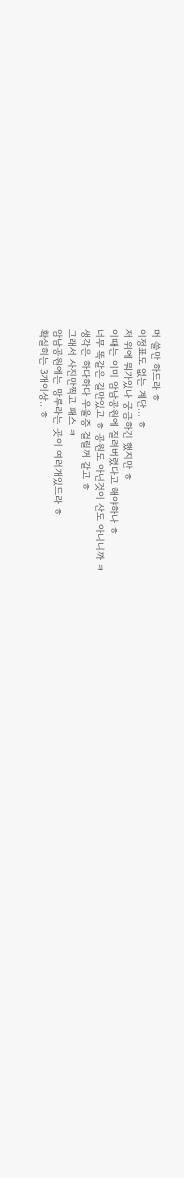머 쓸만 하드라 ㅎ
이정표도 없는 계단... ㅎ
저 위에 뭐가있나 궁금하긴 했지만 ㅎ
이때는 이미 암남공원에 질려버렸다고 해야하나 ㅎ
너무 똑같은 길만있고 ㅎ 공원도 아닌것이 산도 아니니까 ㅋ
생각은 하다하다 우울증 걸릴꺼 같고 ㅎ
그래서 사진만찍고 패스 ㅋ
암남공원에는 망루라는 곳이 여러개있드라 ㅎ
확실히는 3개이상.. ㅎ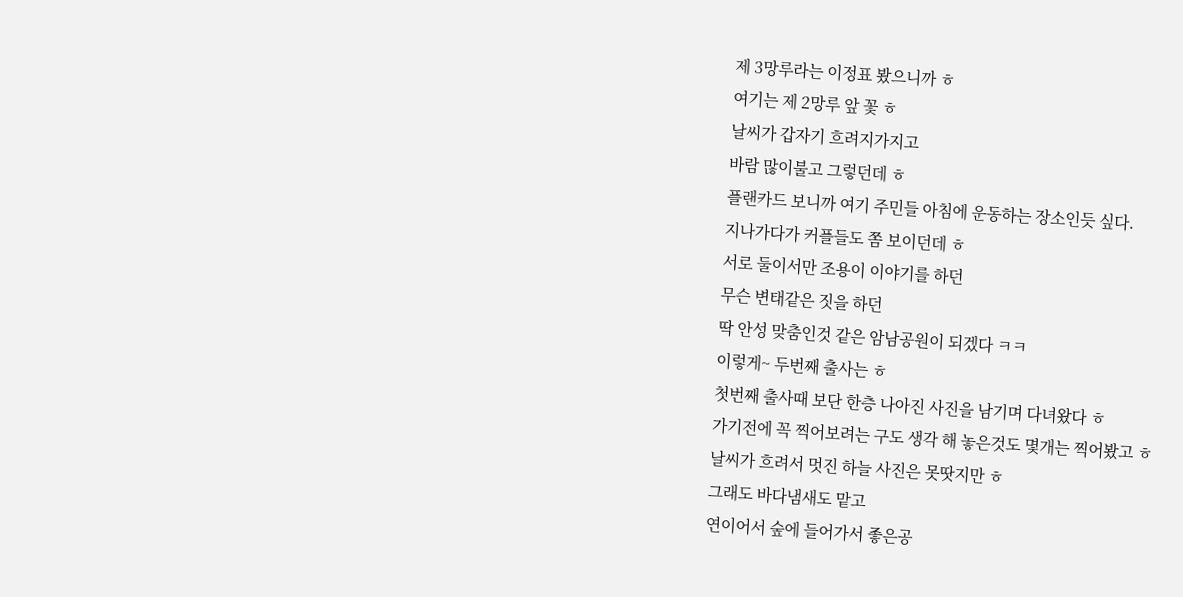제 3망루라는 이정표 봤으니까 ㅎ
여기는 제 2망루 앞 꽃 ㅎ
날씨가 갑자기 흐려지가지고
바람 많이불고 그렇던데 ㅎ
플랜카드 보니까 여기 주민들 아침에 운동하는 장소인듯 싶다.
지나가다가 커플들도 쫌 보이던데 ㅎ
서로 둘이서만 조용이 이야기를 하던
무슨 변태같은 짓을 하던
딱 안성 맞춤인것 같은 암남공원이 되겠다 ㅋㅋ
이렇게~ 두번째 출사는 ㅎ
첫번째 출사때 보단 한층 나아진 사진을 남기며 다녀왔다 ㅎ
가기전에 꼭 찍어보려는 구도 생각 해 놓은것도 몇개는 찍어봤고 ㅎ
날씨가 흐려서 멋진 하늘 사진은 못땃지만 ㅎ
그래도 바다냄새도 맡고
연이어서 숲에 들어가서 좋은공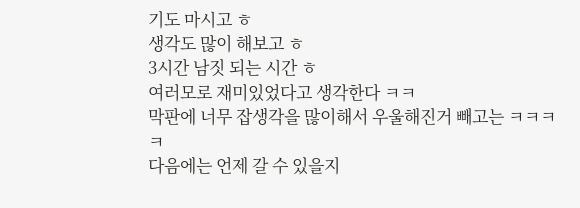기도 마시고 ㅎ
생각도 많이 해보고 ㅎ
3시간 남짓 되는 시간 ㅎ
여러모로 재미있었다고 생각한다 ㅋㅋ
막판에 너무 잡생각을 많이해서 우울해진거 빼고는 ㅋㅋㅋㅋ
다음에는 언제 갈 수 있을지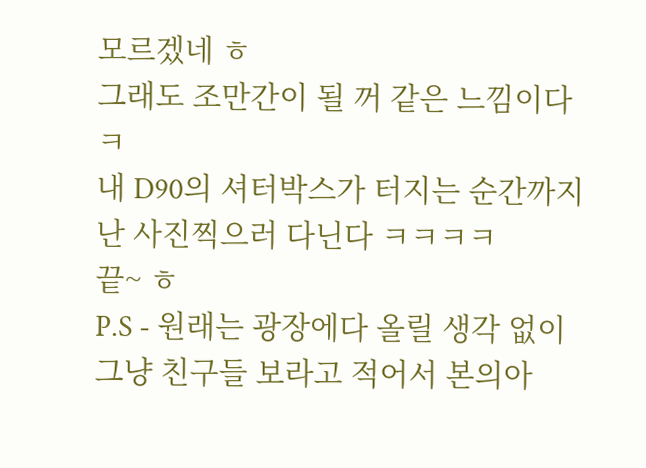모르겠네 ㅎ
그래도 조만간이 될 꺼 같은 느낌이다 ㅋ
내 D90의 셔터박스가 터지는 순간까지
난 사진찍으러 다닌다 ㅋㅋㅋㅋ
끝~ ㅎ
P.S - 원래는 광장에다 올릴 생각 없이 그냥 친구들 보라고 적어서 본의아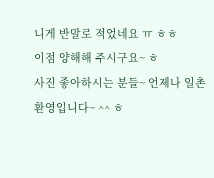니게 반말로 적었네요 ㅠ ㅎㅎ
이점 양해해 주시구요~ ㅎ
사진 좋아하시는 분들~ 언제나 일촌 환영입니다~ ^^ ㅎ